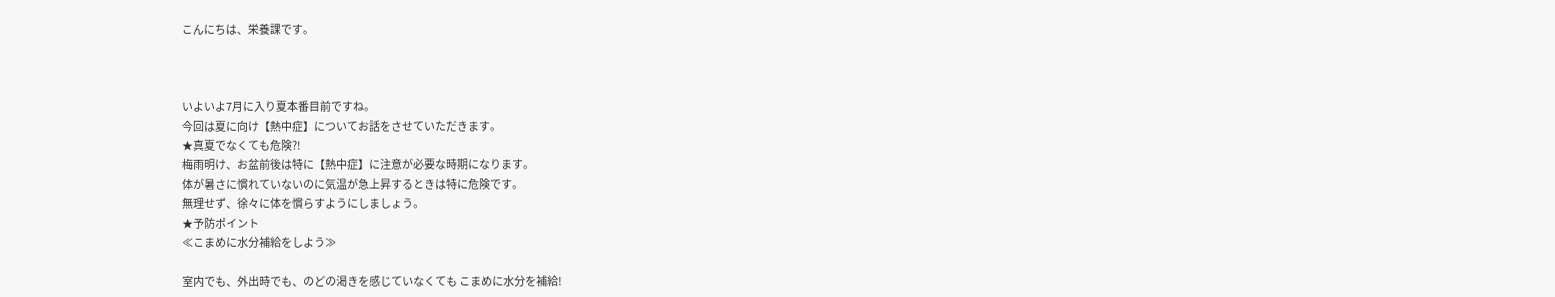こんにちは、栄養課です。



いよいよ7月に入り夏本番目前ですね。
今回は夏に向け【熱中症】についてお話をさせていただきます。
★真夏でなくても危険?!
梅雨明け、お盆前後は特に【熱中症】に注意が必要な時期になります。
体が暑さに慣れていないのに気温が急上昇するときは特に危険です。
無理せず、徐々に体を慣らすようにしましょう。
★予防ポイント
≪こまめに水分補給をしよう≫

室内でも、外出時でも、のどの渇きを感じていなくても こまめに水分を補給!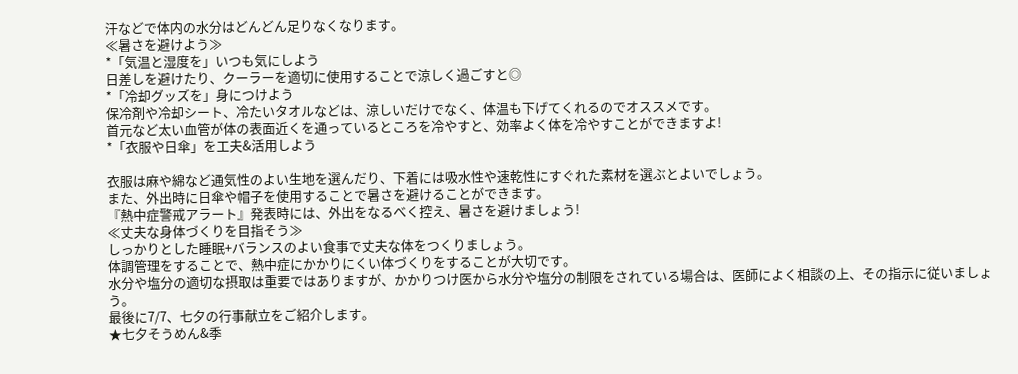汗などで体内の水分はどんどん足りなくなります。
≪暑さを避けよう≫
*「気温と湿度を」いつも気にしよう
日差しを避けたり、クーラーを適切に使用することで涼しく過ごすと◎
*「冷却グッズを」身につけよう
保冷剤や冷却シート、冷たいタオルなどは、涼しいだけでなく、体温も下げてくれるのでオススメです。
首元など太い血管が体の表面近くを通っているところを冷やすと、効率よく体を冷やすことができますよ!
*「衣服や日傘」を工夫&活用しよう

衣服は麻や綿など通気性のよい生地を選んだり、下着には吸水性や速乾性にすぐれた素材を選ぶとよいでしょう。
また、外出時に日傘や帽子を使用することで暑さを避けることができます。
『熱中症警戒アラート』発表時には、外出をなるべく控え、暑さを避けましょう!
≪丈夫な身体づくりを目指そう≫
しっかりとした睡眠+バランスのよい食事で丈夫な体をつくりましょう。
体調管理をすることで、熱中症にかかりにくい体づくりをすることが大切です。
水分や塩分の適切な摂取は重要ではありますが、かかりつけ医から水分や塩分の制限をされている場合は、医師によく相談の上、その指示に従いましょう。
最後に7/7、七夕の行事献立をご紹介します。
★七夕そうめん&季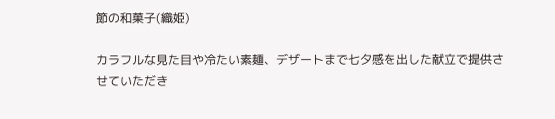節の和菓子(織姫)

カラフルな見た目や冷たい素麺、デザートまで七夕感を出した献立で提供させていただき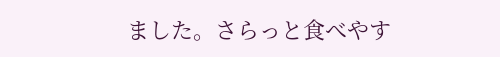ました。さらっと食べやす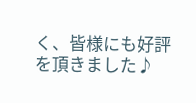く、皆様にも好評を頂きました♪